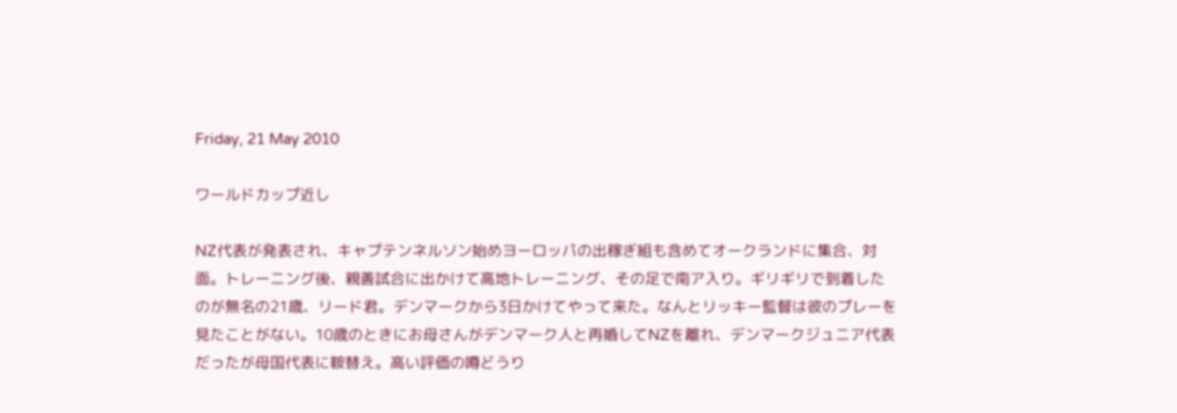Friday, 21 May 2010

ワールドカップ近し

NZ代表が発表され、キャプテンネルソン始めヨーロッパの出稼ぎ組も含めてオークランドに集合、対面。トレーニング後、親善試合に出かけて高地トレーニング、その足で南ア入り。ギリギリで到着したのが無名の21歳、リード君。デンマークから3日かけてやって来た。なんとリッキー監督は彼のプレーを見たことがない。10歳のときにお母さんがデンマーク人と再婚してNZを離れ、デンマークジュニア代表だったが母国代表に鞍替え。高い評価の噂どうり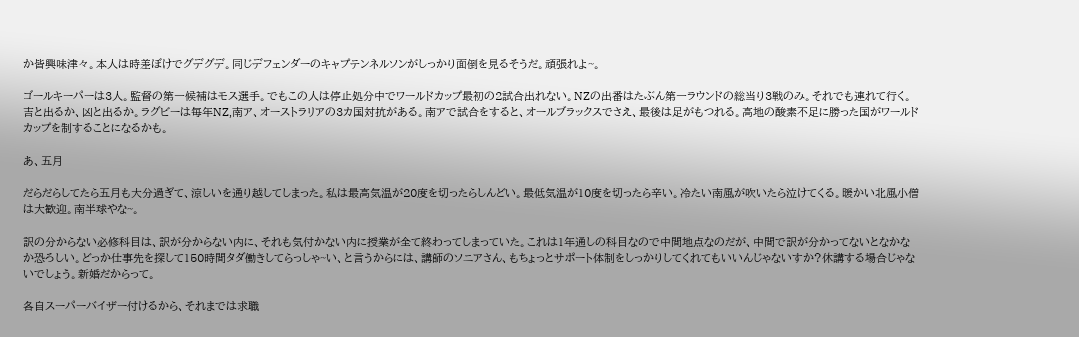か皆興味津々。本人は時差ぼけでグデグデ。同じデフェンダーのキャプテンネルソンがしっかり面倒を見るそうだ。頑張れよ~。

ゴールキーパーは3人。監督の第一候補はモス選手。でもこの人は停止処分中でワールドカップ最初の2試合出れない。NZの出番はたぶん第一ラウンドの総当り3戦のみ。それでも連れて行く。吉と出るか、凶と出るか。ラグビーは毎年NZ,南ア、オーストラリアの3カ国対抗がある。南アで試合をすると、オールブラックスでさえ、最後は足がもつれる。高地の酸素不足に勝った国がワールドカップを制することになるかも。

あ、五月

だらだらしてたら五月も大分過ぎて、涼しいを通り越してしまった。私は最高気温が20度を切ったらしんどい。最低気温が10度を切ったら辛い。冷たい南風が吹いたら泣けてくる。暖かい北風小僧は大歓迎。南半球やな~。

訳の分からない必修科目は、訳が分からない内に、それも気付かない内に授業が全て終わってしまっていた。これは1年通しの科目なので中間地点なのだが、中間で訳が分かってないとなかなか恐ろしい。どっか仕事先を探して150時間タダ働きしてらっしゃ~い、と言うからには、講師のソニアさん、もちょっとサポート体制をしっかりしてくれてもいいんじゃないすか?休講する場合じゃないでしょう。新婚だからって。

各自スーパーバイザー付けるから、それまでは求職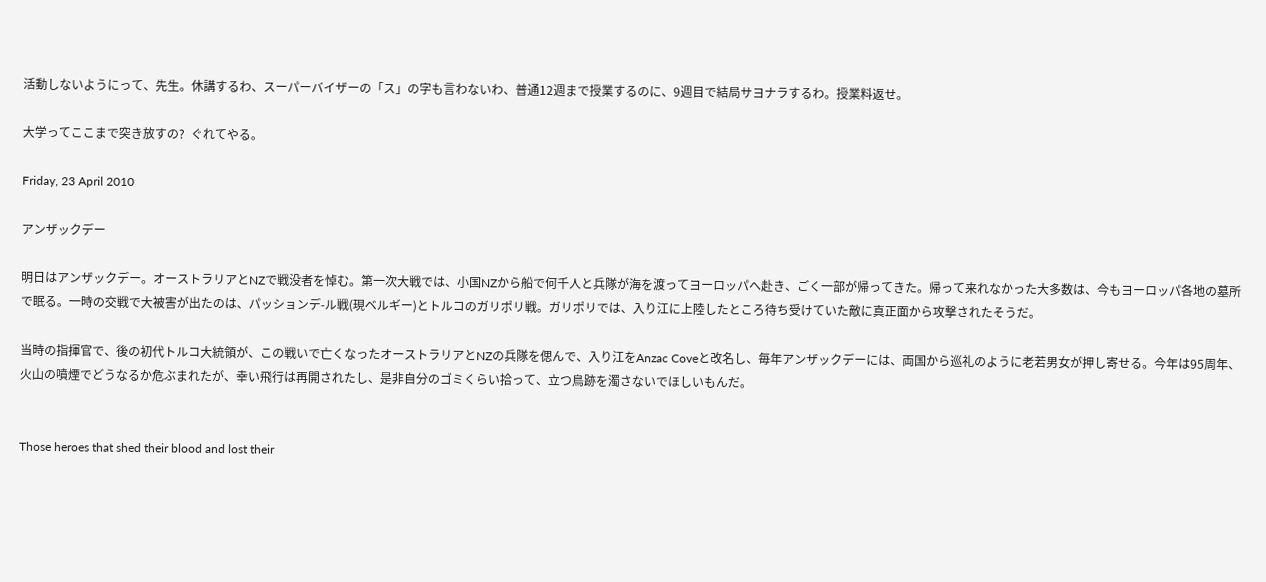活動しないようにって、先生。休講するわ、スーパーバイザーの「ス」の字も言わないわ、普通12週まで授業するのに、9週目で結局サヨナラするわ。授業料返せ。

大学ってここまで突き放すの?  ぐれてやる。

Friday, 23 April 2010

アンザックデー

明日はアンザックデー。オーストラリアとNZで戦没者を悼む。第一次大戦では、小国NZから船で何千人と兵隊が海を渡ってヨーロッパへ赴き、ごく一部が帰ってきた。帰って来れなかった大多数は、今もヨーロッパ各地の墓所で眠る。一時の交戦で大被害が出たのは、パッションデ-ル戦(現ベルギー)とトルコのガリポリ戦。ガリポリでは、入り江に上陸したところ待ち受けていた敵に真正面から攻撃されたそうだ。

当時の指揮官で、後の初代トルコ大統領が、この戦いで亡くなったオーストラリアとNZの兵隊を偲んで、入り江をAnzac Coveと改名し、毎年アンザックデーには、両国から巡礼のように老若男女が押し寄せる。今年は95周年、火山の噴煙でどうなるか危ぶまれたが、幸い飛行は再開されたし、是非自分のゴミくらい拾って、立つ鳥跡を濁さないでほしいもんだ。


Those heroes that shed their blood and lost their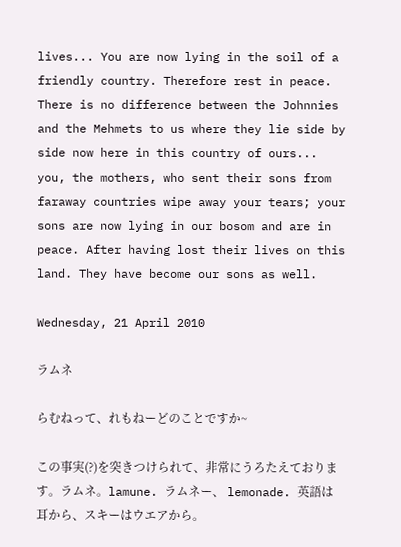lives... You are now lying in the soil of a friendly country. Therefore rest in peace. There is no difference between the Johnnies and the Mehmets to us where they lie side by side now here in this country of ours... you, the mothers, who sent their sons from faraway countries wipe away your tears; your sons are now lying in our bosom and are in peace. After having lost their lives on this land. They have become our sons as well.

Wednesday, 21 April 2010

ラムネ

らむねって、れもねーどのことですか~

この事実(?)を突きつけられて、非常にうろたえております。ラムネ。lamune. ラムネー、 lemonade. 英語は耳から、スキーはウエアから。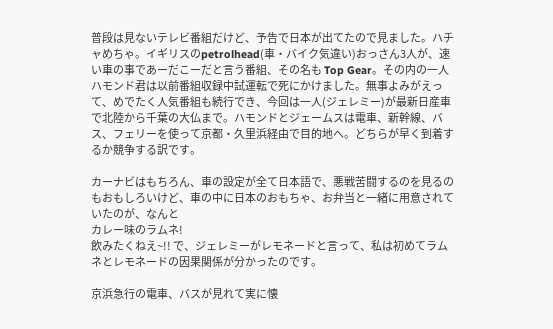普段は見ないテレビ番組だけど、予告で日本が出てたので見ました。ハチャめちゃ。イギリスのpetrolhead(車・バイク気違い)おっさん3人が、速い車の事であーだこーだと言う番組、その名も Top Gear。その内の一人ハモンド君は以前番組収録中試運転で死にかけました。無事よみがえって、めでたく人気番組も続行でき、今回は一人(ジェレミー)が最新日産車で北陸から千葉の大仏まで。ハモンドとジェームスは電車、新幹線、バス、フェリーを使って京都・久里浜経由で目的地へ。どちらが早く到着するか競争する訳です。

カーナビはもちろん、車の設定が全て日本語で、悪戦苦闘するのを見るのもおもしろいけど、車の中に日本のおもちゃ、お弁当と一緒に用意されていたのが、なんと
カレー味のラムネ!
飲みたくねえ~!! で、ジェレミーがレモネードと言って、私は初めてラムネとレモネードの因果関係が分かったのです。

京浜急行の電車、バスが見れて実に懐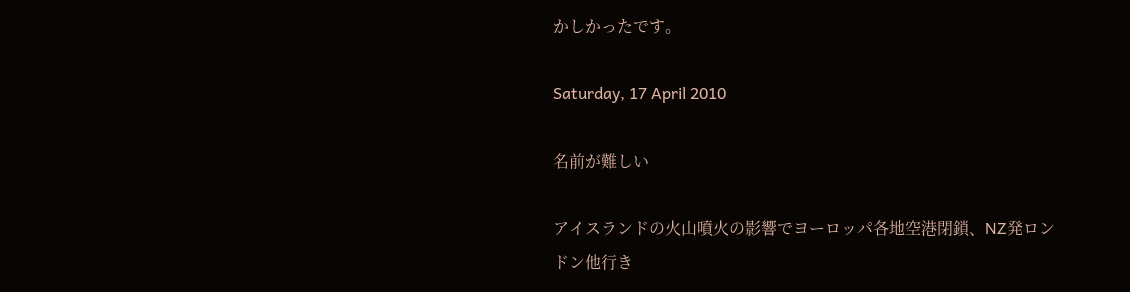かしかったです。

Saturday, 17 April 2010

名前が難しい

アイスランドの火山噴火の影響でヨーロッパ各地空港閉鎖、NZ発ロンドン他行き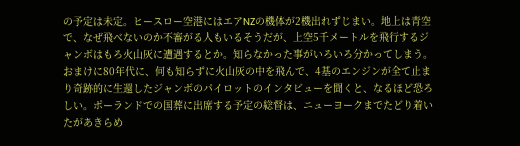の予定は未定。ヒースロー空港にはエアNZの機体が2機出れずじまい。地上は青空で、なぜ飛べないのか不審がる人もいるそうだが、上空5千メートルを飛行するジャンボはもろ火山灰に遭遇するとか。知らなかった事がいろいろ分かってしまう。おまけに80年代に、何も知らずに火山灰の中を飛んで、4基のエンジンが全て止まり奇跡的に生還したジャンボのパイロットのインタビューを聞くと、なるほど恐ろしい。ポーランドでの国葬に出席する予定の総督は、ニューヨークまでたどり着いたがあきらめ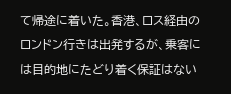て帰途に着いた。香港、ロス経由のロンドン行きは出発するが、乗客には目的地にたどり着く保証はない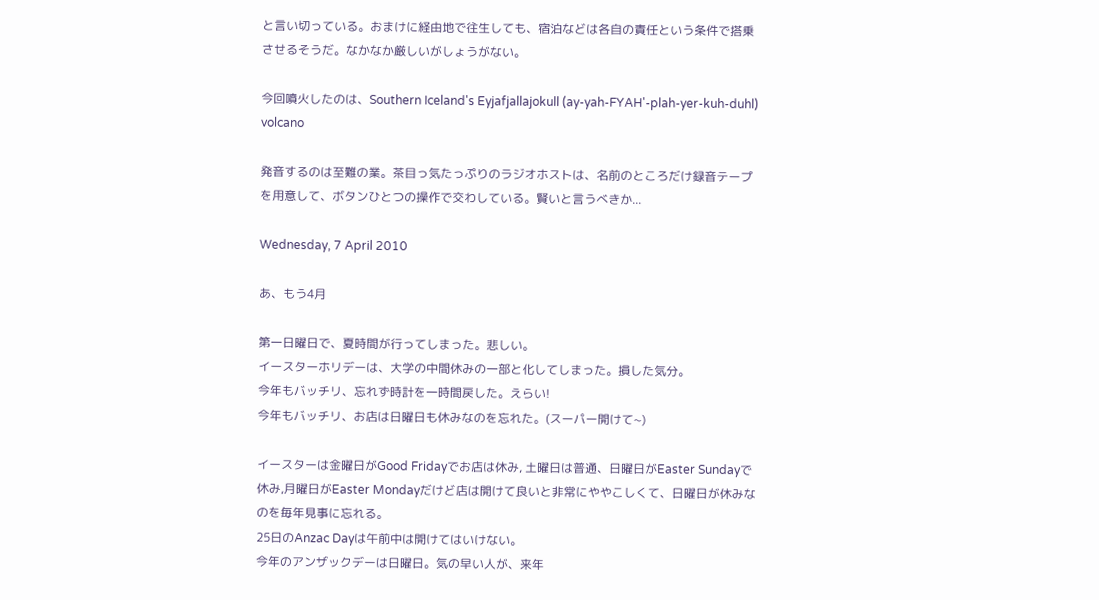と言い切っている。おまけに経由地で往生しても、宿泊などは各自の責任という条件で搭乗させるそうだ。なかなか厳しいがしょうがない。

今回噴火したのは、Southern Iceland's Eyjafjallajokull (ay-yah-FYAH'-plah-yer-kuh-duhl) volcano

発音するのは至難の業。茶目っ気たっぷりのラジオホストは、名前のところだけ録音テープを用意して、ボタンひとつの操作で交わしている。賢いと言うべきか...

Wednesday, 7 April 2010

あ、もう4月

第一日曜日で、夏時間が行ってしまった。悲しい。
イースターホリデーは、大学の中間休みの一部と化してしまった。損した気分。
今年もバッチリ、忘れず時計を一時間戻した。えらい!
今年もバッチリ、お店は日曜日も休みなのを忘れた。(スーパー開けて~)

イースターは金曜日がGood Fridayでお店は休み, 土曜日は普通、日曜日がEaster Sundayで休み,月曜日がEaster Mondayだけど店は開けて良いと非常にややこしくて、日曜日が休みなのを毎年見事に忘れる。
25日のAnzac Dayは午前中は開けてはいけない。
今年のアンザックデーは日曜日。気の早い人が、来年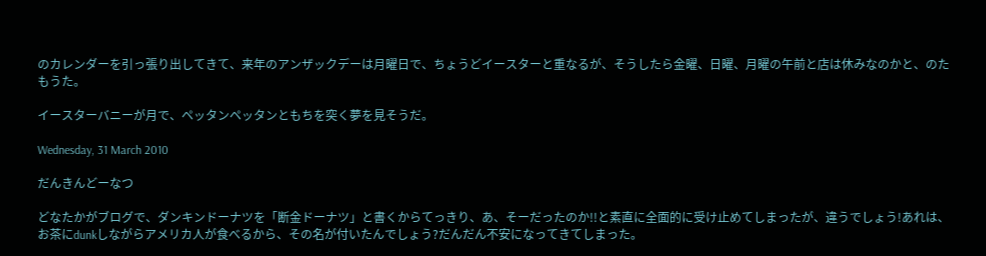のカレンダーを引っ張り出してきて、来年のアンザックデーは月曜日で、ちょうどイースターと重なるが、そうしたら金曜、日曜、月曜の午前と店は休みなのかと、のたもうた。

イースターバニーが月で、ペッタンペッタンともちを突く夢を見そうだ。

Wednesday, 31 March 2010

だんきんどーなつ

どなたかがブログで、ダンキンドーナツを「断金ドーナツ」と書くからてっきり、あ、そーだったのか!!と素直に全面的に受け止めてしまったが、違うでしょう!あれは、お茶にdunkしながらアメリカ人が食べるから、その名が付いたんでしょう?だんだん不安になってきてしまった。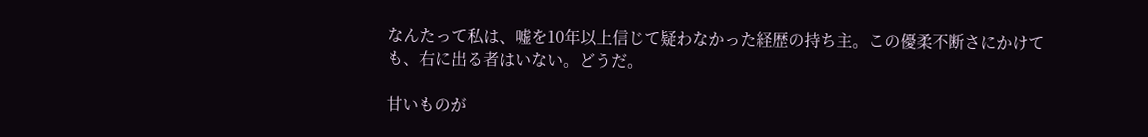なんたって私は、嘘を10年以上信じて疑わなかった経歴の持ち主。この優柔不断さにかけても、右に出る者はいない。どうだ。

甘いものが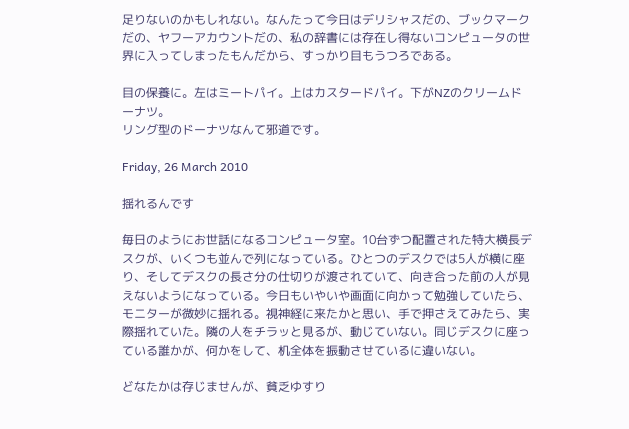足りないのかもしれない。なんたって今日はデリシャスだの、ブックマークだの、ヤフーアカウントだの、私の辞書には存在し得ないコンピュータの世界に入ってしまったもんだから、すっかり目もうつろである。

目の保養に。左はミートパイ。上はカスタードパイ。下がNZのクリームドーナツ。
リング型のドーナツなんて邪道です。

Friday, 26 March 2010

揺れるんです

毎日のようにお世話になるコンピュータ室。10台ずつ配置された特大横長デスクが、いくつも並んで列になっている。ひとつのデスクでは5人が横に座り、そしてデスクの長さ分の仕切りが渡されていて、向き合った前の人が見えないようになっている。今日もいやいや画面に向かって勉強していたら、モニターが微妙に揺れる。視神経に来たかと思い、手で押さえてみたら、実際揺れていた。隣の人をチラッと見るが、動じていない。同じデスクに座っている誰かが、何かをして、机全体を振動させているに違いない。

どなたかは存じませんが、貧乏ゆすり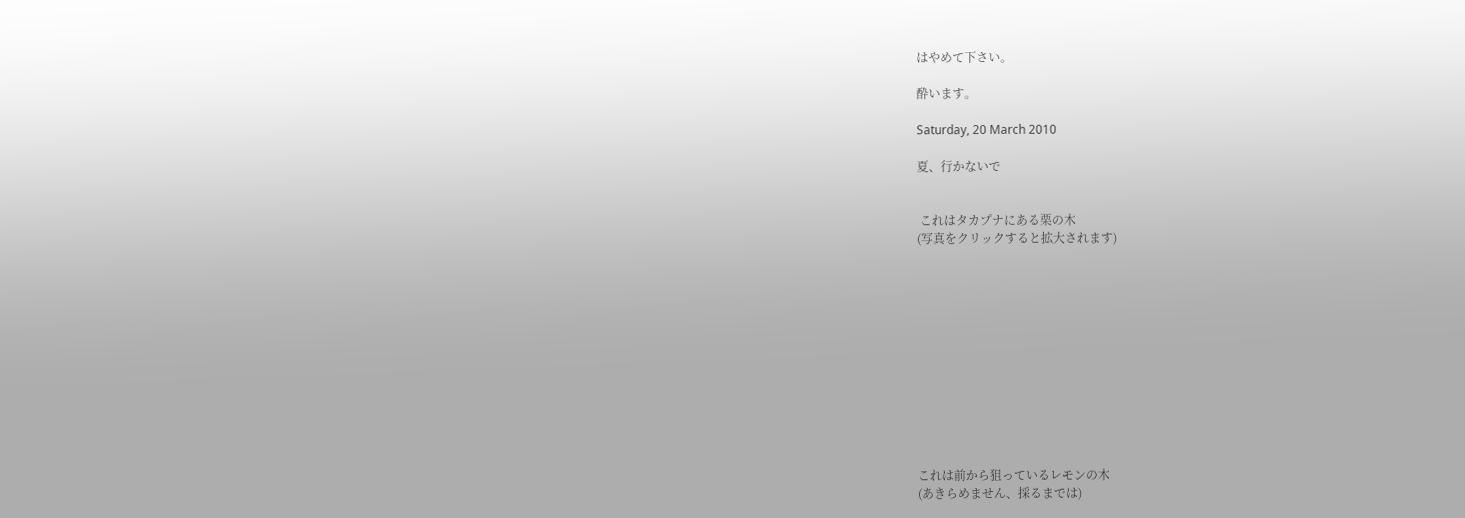はやめて下さい。

酔います。

Saturday, 20 March 2010

夏、行かないで


 これはタカプナにある栗の木
(写真をクリックすると拡大されます)












これは前から狙っているレモンの木
(あきらめません、採るまでは)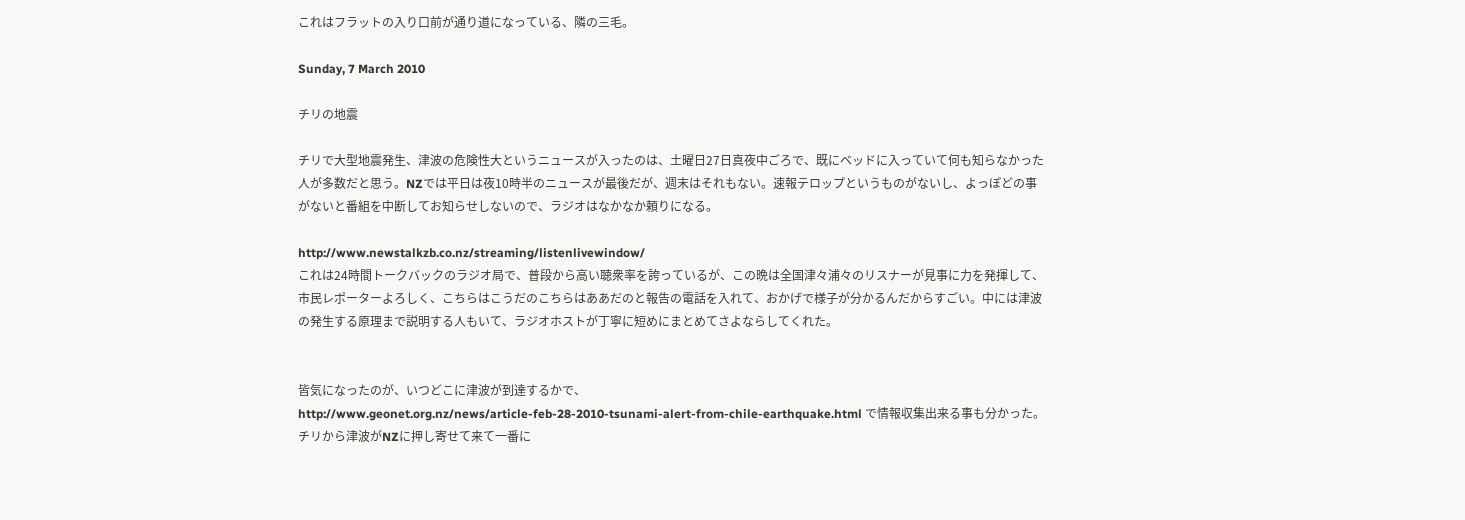これはフラットの入り口前が通り道になっている、隣の三毛。

Sunday, 7 March 2010

チリの地震

チリで大型地震発生、津波の危険性大というニュースが入ったのは、土曜日27日真夜中ごろで、既にベッドに入っていて何も知らなかった人が多数だと思う。NZでは平日は夜10時半のニュースが最後だが、週末はそれもない。速報テロップというものがないし、よっぽどの事がないと番組を中断してお知らせしないので、ラジオはなかなか頼りになる。

http://www.newstalkzb.co.nz/streaming/listenlivewindow/
これは24時間トークバックのラジオ局で、普段から高い聴衆率を誇っているが、この晩は全国津々浦々のリスナーが見事に力を発揮して、市民レポーターよろしく、こちらはこうだのこちらはああだのと報告の電話を入れて、おかげで様子が分かるんだからすごい。中には津波の発生する原理まで説明する人もいて、ラジオホストが丁寧に短めにまとめてさよならしてくれた。


皆気になったのが、いつどこに津波が到達するかで、
http://www.geonet.org.nz/news/article-feb-28-2010-tsunami-alert-from-chile-earthquake.html で情報収集出来る事も分かった。
チリから津波がNZに押し寄せて来て一番に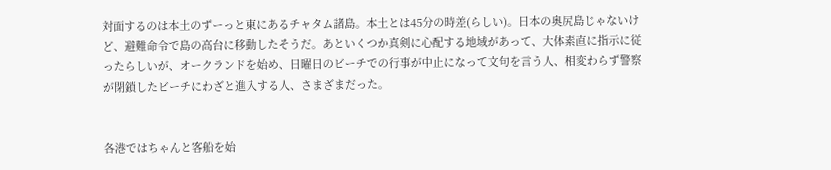対面するのは本土のずーっと東にあるチャタム諸島。本土とは45分の時差(らしい)。日本の奥尻島じゃないけど、避難命令で島の高台に移動したそうだ。あといくつか真剣に心配する地域があって、大体素直に指示に従ったらしいが、オークランドを始め、日曜日のビーチでの行事が中止になって文句を言う人、相変わらず警察が閉鎖したビーチにわざと進入する人、さまざまだった。


各港ではちゃんと客船を始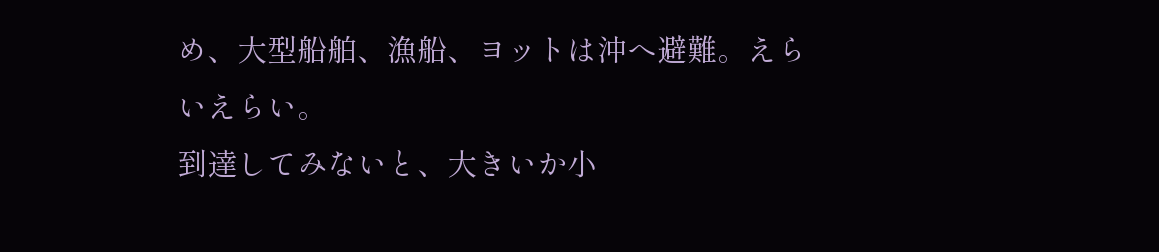め、大型船舶、漁船、ヨットは沖へ避難。えらいえらい。
到達してみないと、大きいか小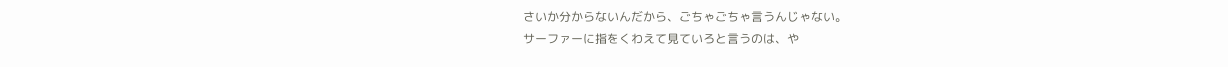さいか分からないんだから、ごちゃごちゃ言うんじゃない。
サーファーに指をくわえて見ていろと言うのは、や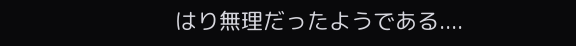はり無理だったようである....